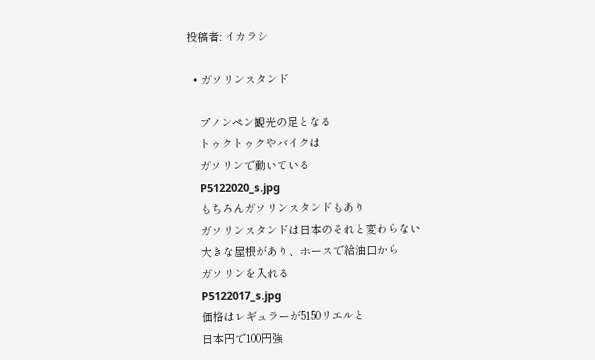投稿者: イカラシ

  • ガソリンスタンド

    プノンペン観光の足となる
    トゥクトゥクやバイクは
    ガソリンで動いている
    P5122020_s.jpg
    もちろんガソリンスタンドもあり
    ガソリンスタンドは日本のそれと変わらない
    大きな屋根があり、ホースで給油口から
    ガソリンを入れる
    P5122017_s.jpg
    価格はレギュラーが5150リエルと
    日本円で100円強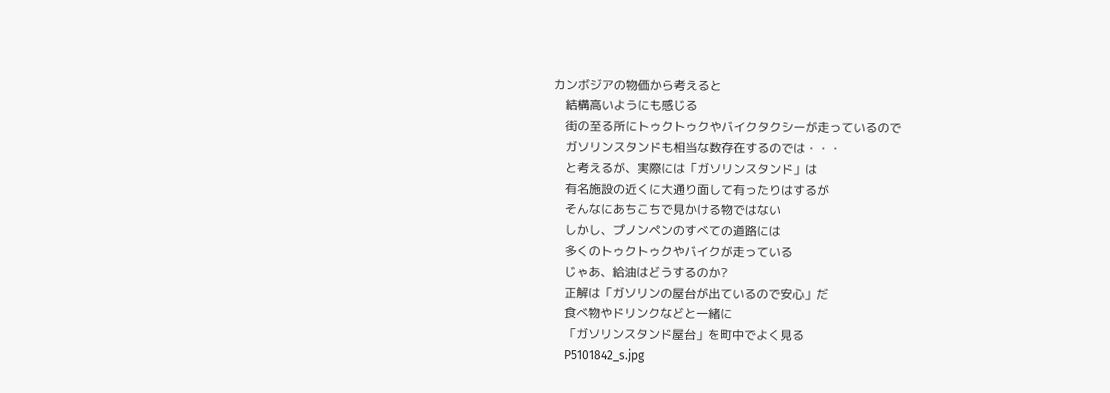カンボジアの物価から考えると
    結構高いようにも感じる
    街の至る所にトゥクトゥクやバイクタクシーが走っているので
    ガソリンスタンドも相当な数存在するのでは・・・
    と考えるが、実際には「ガソリンスタンド」は
    有名施設の近くに大通り面して有ったりはするが
    そんなにあちこちで見かける物ではない
    しかし、プノンペンのすべての道路には
    多くのトゥクトゥクやバイクが走っている
    じゃあ、給油はどうするのか?
    正解は「ガソリンの屋台が出ているので安心」だ
    食べ物やドリンクなどと一緒に
    「ガソリンスタンド屋台」を町中でよく見る
    P5101842_s.jpg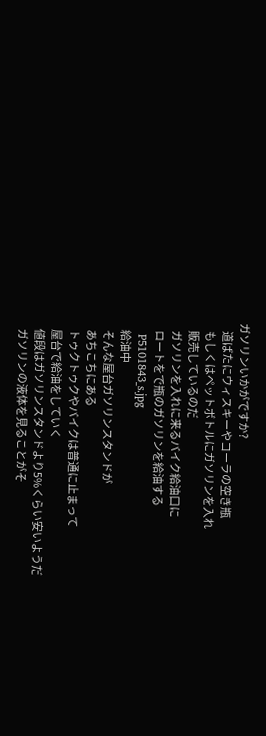ガソリンいかがですか?
    道ばたにウィスキーやコーラの空き瓶
    もしくはペットボトルにガソリンを入れ
    販売しているのだ
    ガソリンを入れに来るバイク給油口に
    ロートをで瓶のガソリンを給油する
    P5101843_s.jpg
    給油中
    そんな屋台ガソリンスタンドが
    あちこちにある
    トゥクトゥクやバイクは普通に止まって
    屋台で給油をしていく
    値段はガソリンスタンドより5%くらい安いようだ
    ガソリンの液体を見ることがそ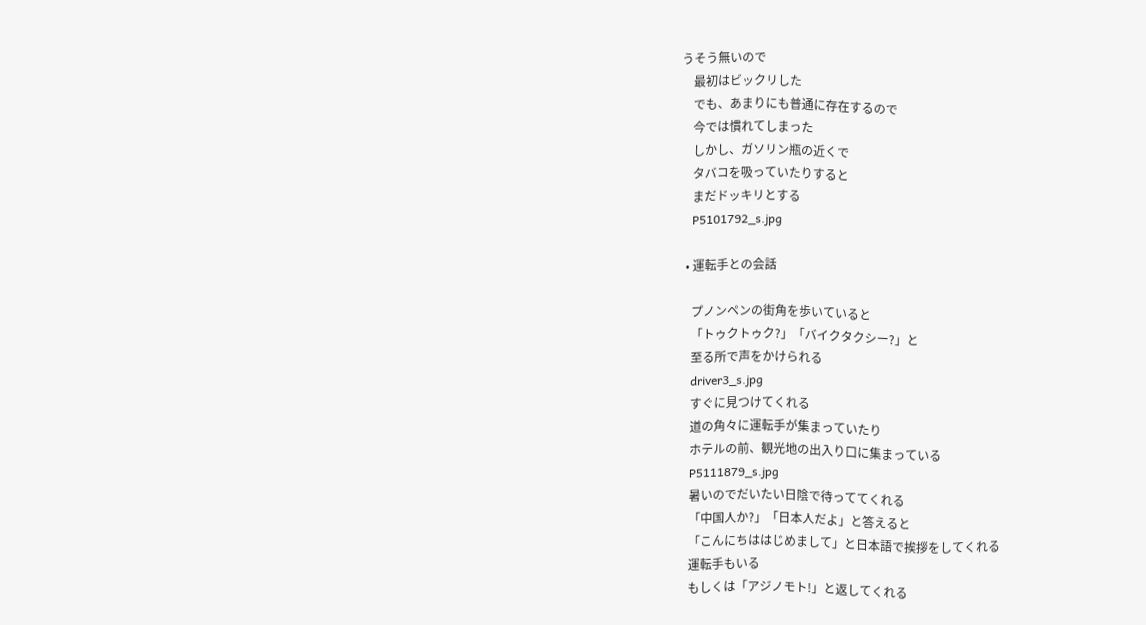うそう無いので
    最初はビックリした
    でも、あまりにも普通に存在するので
    今では慣れてしまった
    しかし、ガソリン瓶の近くで
    タバコを吸っていたりすると
    まだドッキリとする
    P5101792_s.jpg

  • 運転手との会話

    プノンペンの街角を歩いていると
    「トゥクトゥク?」「バイクタクシー?」と
    至る所で声をかけられる
    driver3_s.jpg
    すぐに見つけてくれる
    道の角々に運転手が集まっていたり
    ホテルの前、観光地の出入り口に集まっている
    P5111879_s.jpg
    暑いのでだいたい日陰で待っててくれる
    「中国人か?」「日本人だよ」と答えると
    「こんにちははじめまして」と日本語で挨拶をしてくれる
    運転手もいる
    もしくは「アジノモト!」と返してくれる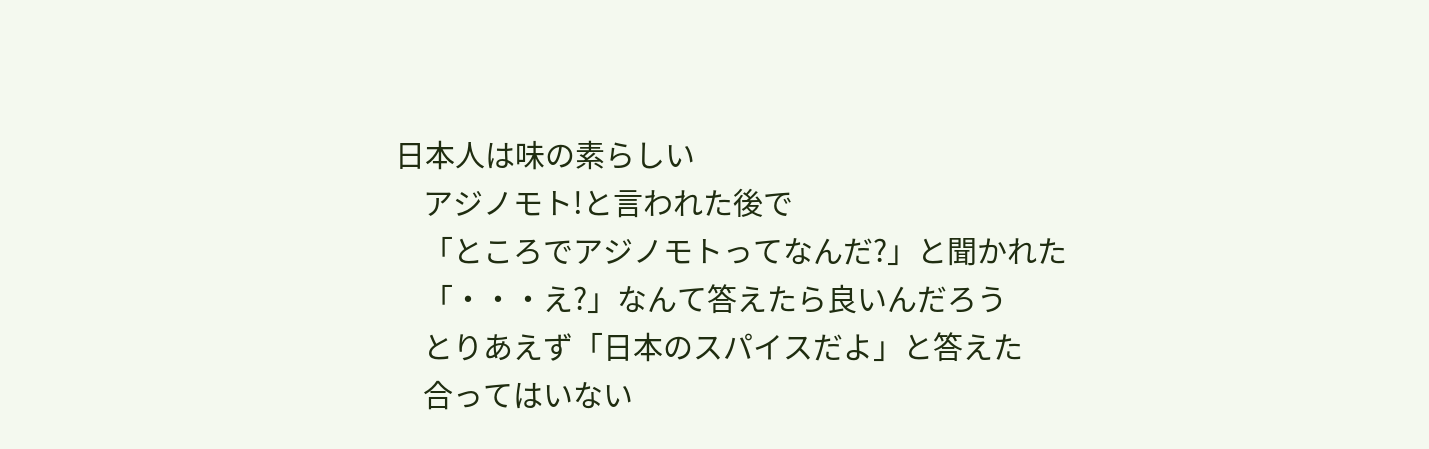日本人は味の素らしい
    アジノモト!と言われた後で
    「ところでアジノモトってなんだ?」と聞かれた
    「・・・え?」なんて答えたら良いんだろう
    とりあえず「日本のスパイスだよ」と答えた
    合ってはいない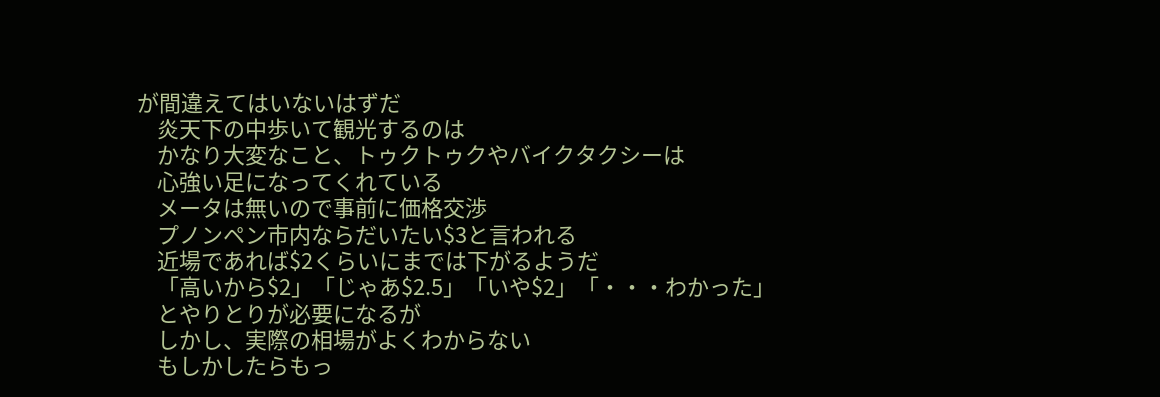が間違えてはいないはずだ
    炎天下の中歩いて観光するのは
    かなり大変なこと、トゥクトゥクやバイクタクシーは
    心強い足になってくれている
    メータは無いので事前に価格交渉
    プノンペン市内ならだいたい$3と言われる
    近場であれば$2くらいにまでは下がるようだ
    「高いから$2」「じゃあ$2.5」「いや$2」「・・・わかった」
    とやりとりが必要になるが
    しかし、実際の相場がよくわからない
    もしかしたらもっ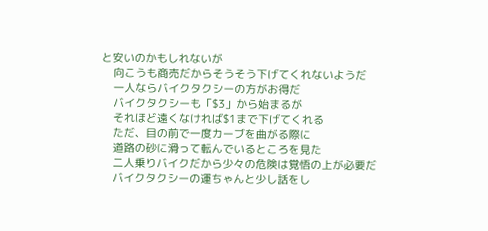と安いのかもしれないが
    向こうも商売だからそうそう下げてくれないようだ
    一人ならバイクタクシーの方がお得だ
    バイクタクシーも「$3」から始まるが
    それほど遠くなければ$1まで下げてくれる
    ただ、目の前で一度カーブを曲がる際に
    道路の砂に滑って転んでいるところを見た
    二人乗りバイクだから少々の危険は覚悟の上が必要だ
    バイクタクシーの運ちゃんと少し話をし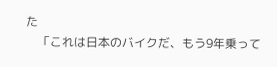た
    「これは日本のバイクだ、もう9年乗って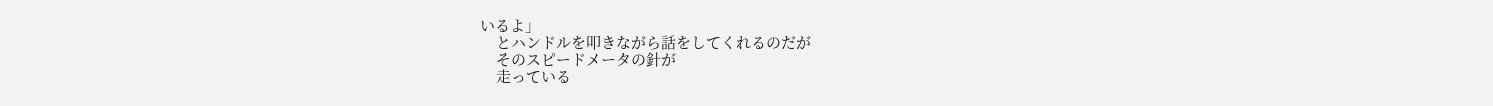いるよ」
    とハンドルを叩きながら話をしてくれるのだが
    そのスピードメータの針が
    走っている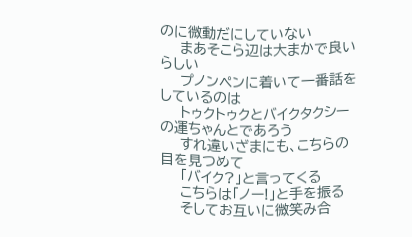のに微動だにしていない
    まあそこら辺は大まかで良いらしい
    プノンペンに着いて一番話をしているのは
    トゥクトゥクとバイクタクシーの運ちゃんとであろう
    すれ違いざまにも、こちらの目を見つめて
    「バイク?」と言ってくる
    こちらは「ノー!」と手を振る
    そしてお互いに微笑み合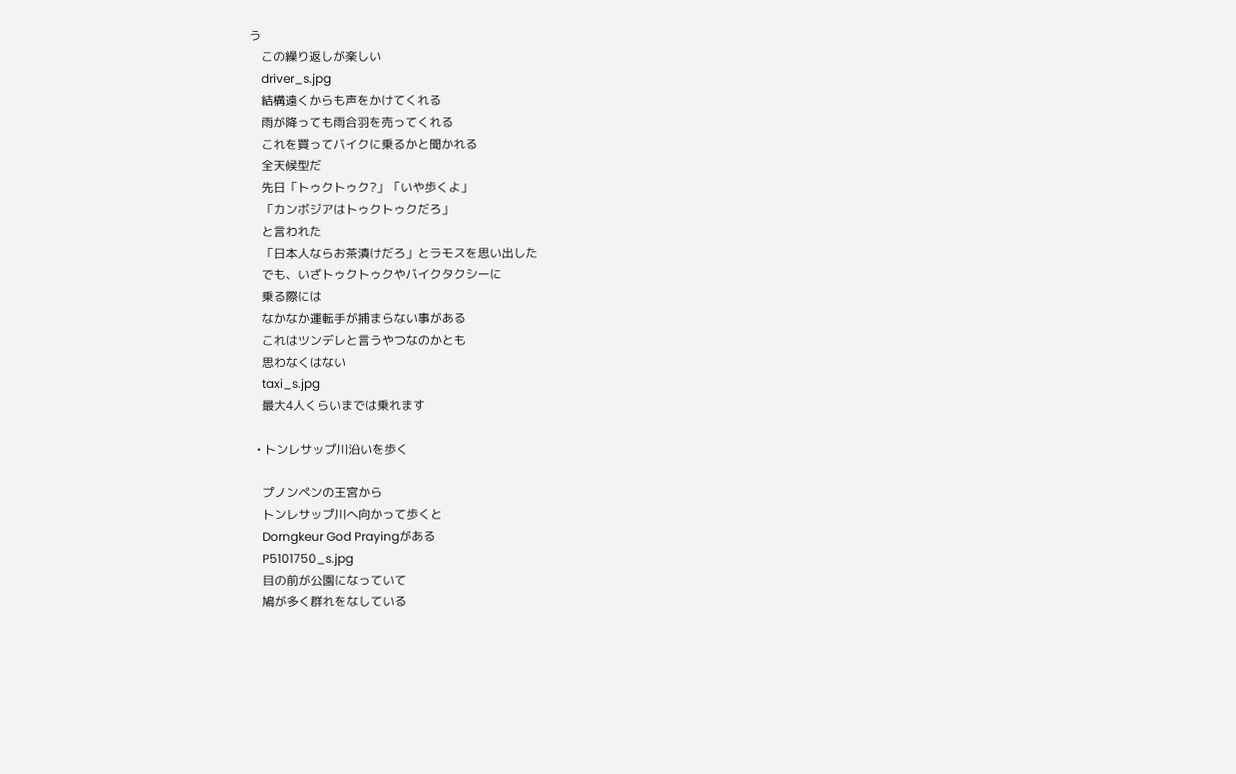う
    この繰り返しが楽しい
    driver_s.jpg
    結構遠くからも声をかけてくれる
    雨が降っても雨合羽を売ってくれる
    これを買ってバイクに乗るかと聞かれる
    全天候型だ
    先日「トゥクトゥク?」「いや歩くよ」
    「カンボジアはトゥクトゥクだろ」
    と言われた
    「日本人ならお茶漬けだろ」とラモスを思い出した
    でも、いざトゥクトゥクやバイクタクシーに
    乗る際には
    なかなか運転手が捕まらない事がある
    これはツンデレと言うやつなのかとも
    思わなくはない
    taxi_s.jpg
    最大4人くらいまでは乗れます

  • トンレサップ川沿いを歩く

    プノンペンの王宮から
    トンレサップ川へ向かって歩くと
    Dorngkeur God Prayingがある
    P5101750_s.jpg
    目の前が公園になっていて
    鳩が多く群れをなしている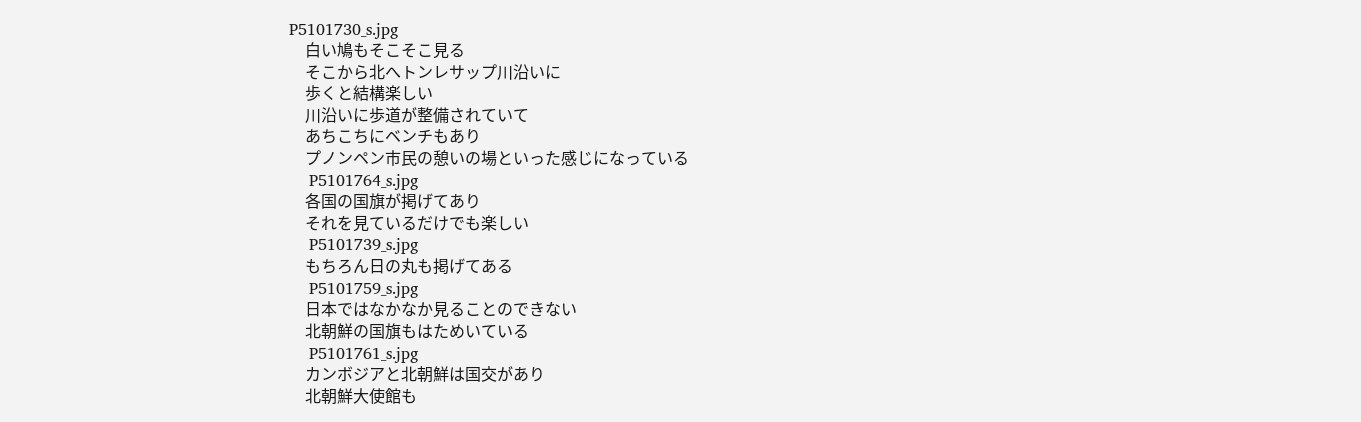P5101730_s.jpg
    白い鳩もそこそこ見る
    そこから北へトンレサップ川沿いに
    歩くと結構楽しい
    川沿いに歩道が整備されていて
    あちこちにベンチもあり
    プノンペン市民の憩いの場といった感じになっている
    P5101764_s.jpg
    各国の国旗が掲げてあり
    それを見ているだけでも楽しい
    P5101739_s.jpg
    もちろん日の丸も掲げてある
    P5101759_s.jpg
    日本ではなかなか見ることのできない
    北朝鮮の国旗もはためいている
    P5101761_s.jpg
    カンボジアと北朝鮮は国交があり
    北朝鮮大使館も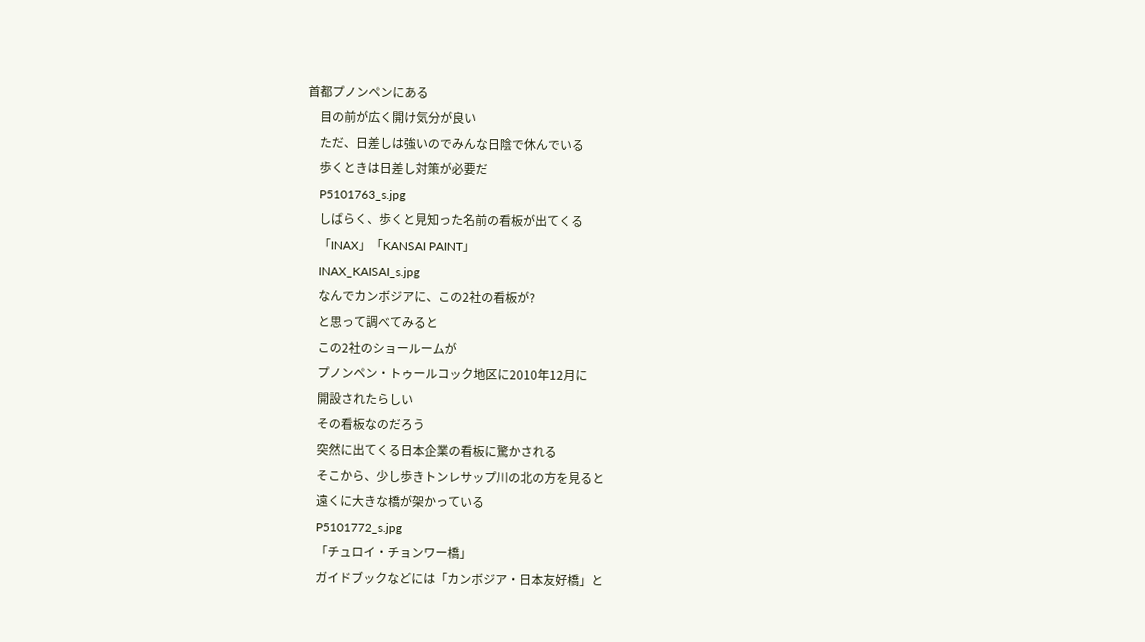首都プノンペンにある
    目の前が広く開け気分が良い
    ただ、日差しは強いのでみんな日陰で休んでいる
    歩くときは日差し対策が必要だ
    P5101763_s.jpg
    しばらく、歩くと見知った名前の看板が出てくる
    「INAX」「KANSAI PAINT」
    INAX_KAISAI_s.jpg
    なんでカンボジアに、この2社の看板が?
    と思って調べてみると
    この2社のショールームが
    プノンペン・トゥールコック地区に2010年12月に
    開設されたらしい
    その看板なのだろう
    突然に出てくる日本企業の看板に驚かされる
    そこから、少し歩きトンレサップ川の北の方を見ると
    遠くに大きな橋が架かっている
    P5101772_s.jpg
    「チュロイ・チョンワー橋」
    ガイドブックなどには「カンボジア・日本友好橋」と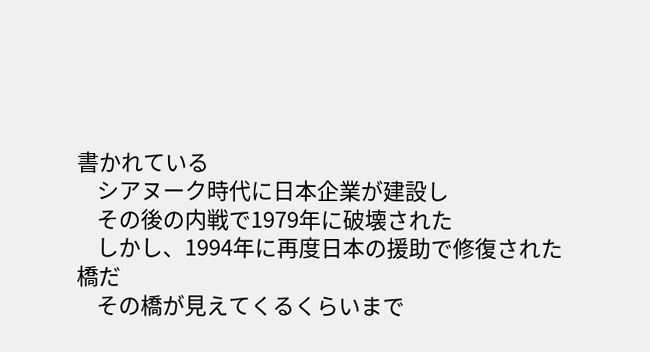書かれている
    シアヌーク時代に日本企業が建設し
    その後の内戦で1979年に破壊された
    しかし、1994年に再度日本の援助で修復された橋だ
    その橋が見えてくるくらいまで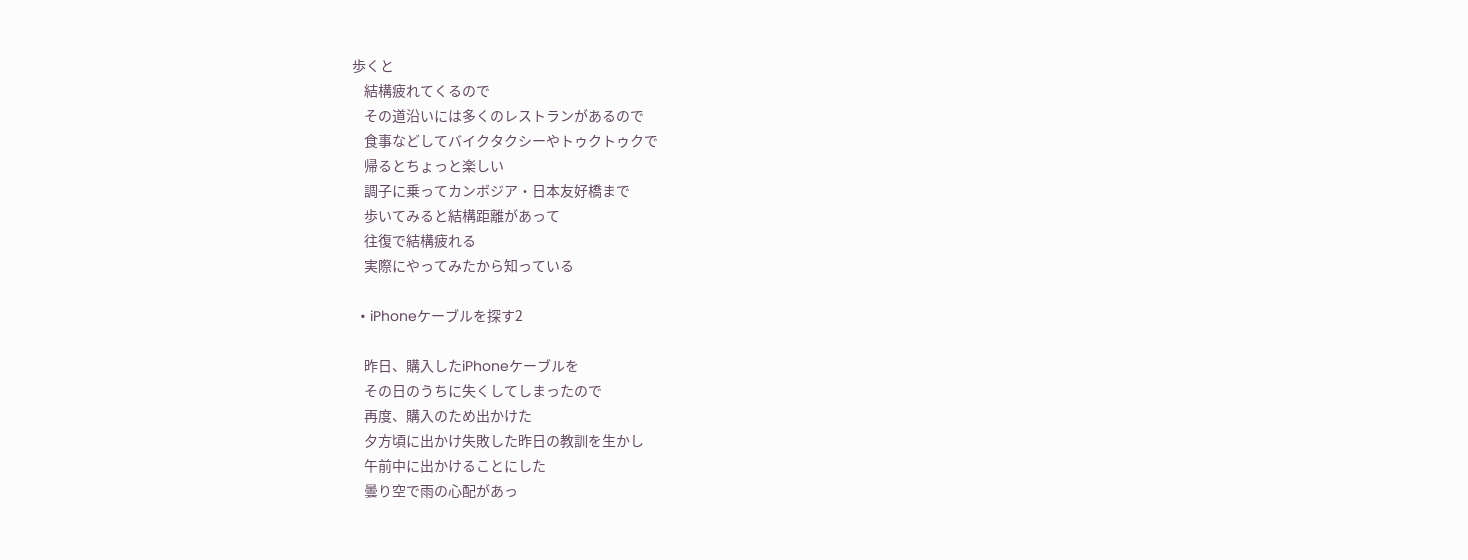歩くと
    結構疲れてくるので
    その道沿いには多くのレストランがあるので
    食事などしてバイクタクシーやトゥクトゥクで
    帰るとちょっと楽しい
    調子に乗ってカンボジア・日本友好橋まで
    歩いてみると結構距離があって
    往復で結構疲れる
    実際にやってみたから知っている

  • iPhoneケーブルを探す2

    昨日、購入したiPhoneケーブルを
    その日のうちに失くしてしまったので
    再度、購入のため出かけた
    夕方頃に出かけ失敗した昨日の教訓を生かし
    午前中に出かけることにした
    曇り空で雨の心配があっ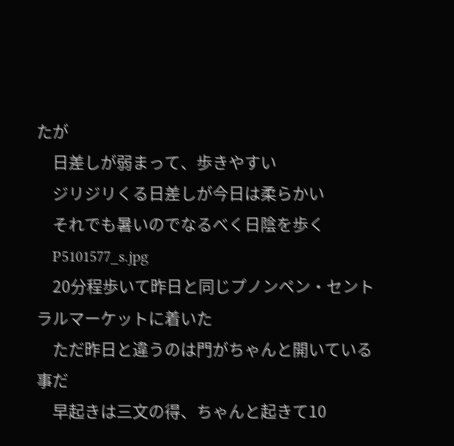たが
    日差しが弱まって、歩きやすい
    ジリジリくる日差しが今日は柔らかい
    それでも暑いのでなるべく日陰を歩く
    P5101577_s.jpg
    20分程歩いて昨日と同じプノンペン・セントラルマーケットに着いた
    ただ昨日と違うのは門がちゃんと開いている事だ
    早起きは三文の得、ちゃんと起きて10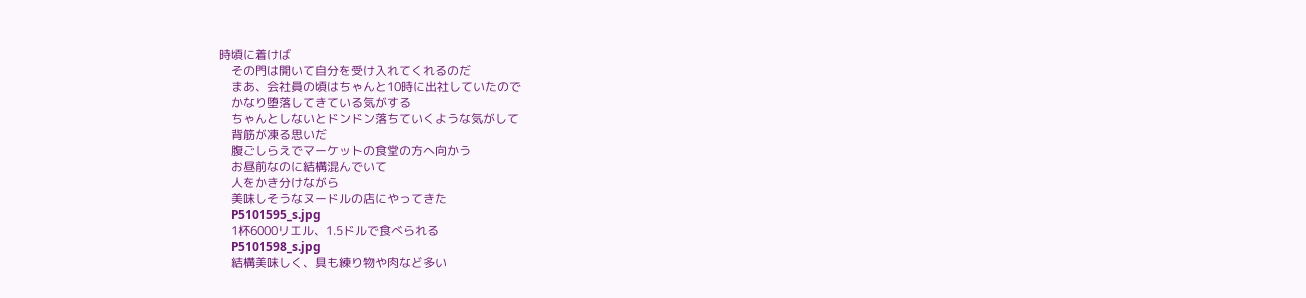時頃に着けば
    その門は開いて自分を受け入れてくれるのだ
    まあ、会社員の頃はちゃんと10時に出社していたので
    かなり堕落してきている気がする
    ちゃんとしないとドンドン落ちていくような気がして
    背筋が凍る思いだ
    腹ごしらえでマーケットの食堂の方へ向かう
    お昼前なのに結構混んでいて
    人をかき分けながら
    美味しそうなヌードルの店にやってきた
    P5101595_s.jpg
    1杯6000リエル、1.5ドルで食べられる
    P5101598_s.jpg
    結構美味しく、具も練り物や肉など多い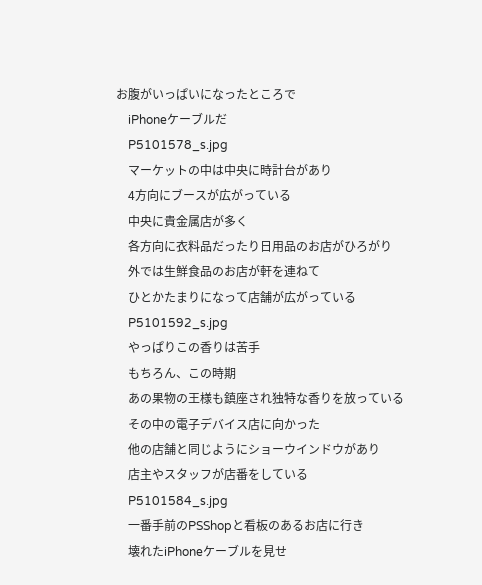お腹がいっぱいになったところで
    iPhoneケーブルだ
    P5101578_s.jpg
    マーケットの中は中央に時計台があり
    4方向にブースが広がっている
    中央に貴金属店が多く
    各方向に衣料品だったり日用品のお店がひろがり
    外では生鮮食品のお店が軒を連ねて
    ひとかたまりになって店舗が広がっている
    P5101592_s.jpg
    やっぱりこの香りは苦手
    もちろん、この時期
    あの果物の王様も鎮座され独特な香りを放っている
    その中の電子デバイス店に向かった
    他の店舗と同じようにショーウインドウがあり
    店主やスタッフが店番をしている
    P5101584_s.jpg
    一番手前のPSShopと看板のあるお店に行き
    壊れたiPhoneケーブルを見せ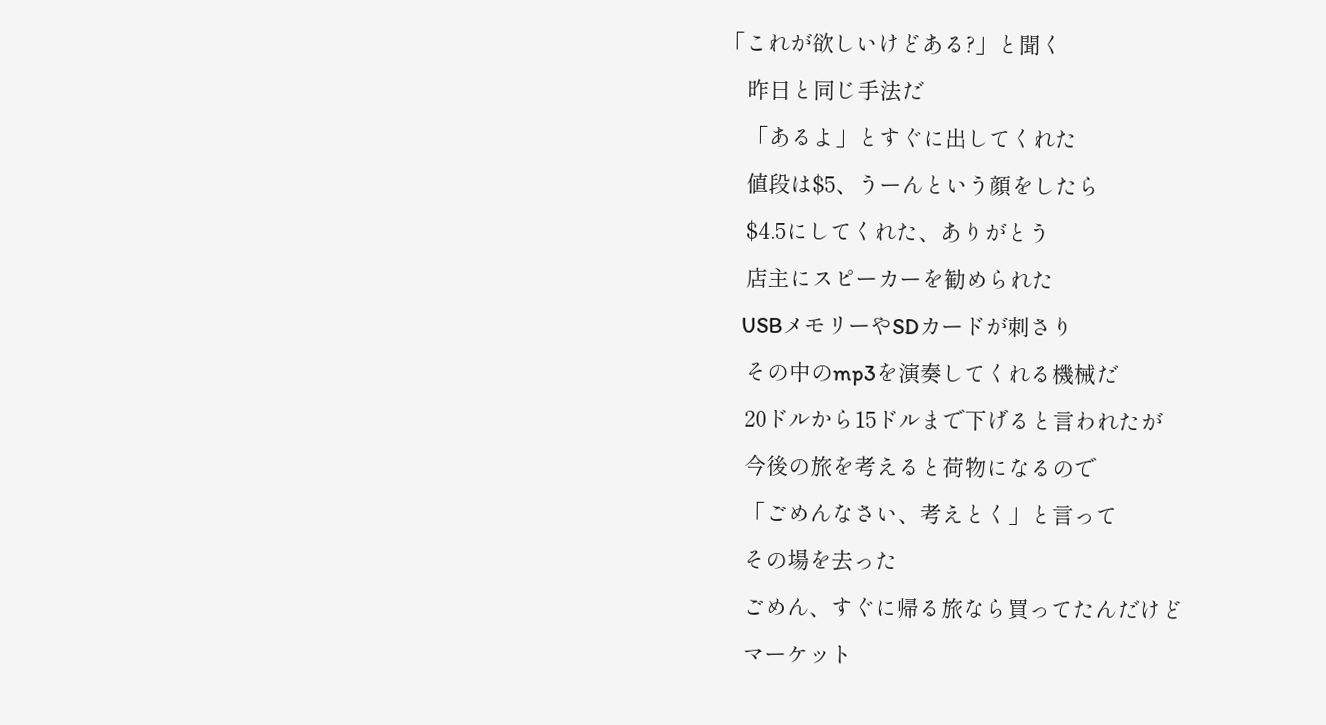「これが欲しいけどある?」と聞く
    昨日と同じ手法だ
    「あるよ」とすぐに出してくれた
    値段は$5、うーんという顔をしたら
    $4.5にしてくれた、ありがとう
    店主にスピーカーを勧められた
    USBメモリーやSDカードが刺さり
    その中のmp3を演奏してくれる機械だ
    20ドルから15ドルまで下げると言われたが
    今後の旅を考えると荷物になるので
    「ごめんなさい、考えとく」と言って
    その場を去った
    ごめん、すぐに帰る旅なら買ってたんだけど
    マーケット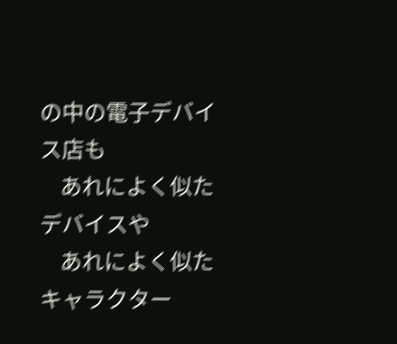の中の電子デバイス店も
    あれによく似たデバイスや
    あれによく似たキャラクター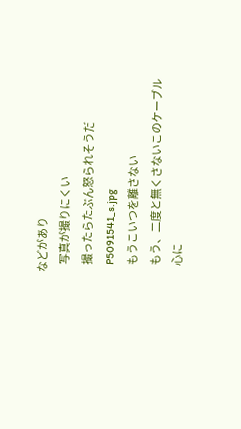などがあり
    写真が撮りにくい
    撮ったらたぶん怒られそうだ
    P5091541_s.jpg
    もうこいつを離さない
    もう、二度と無くさないこのケーブル
    心に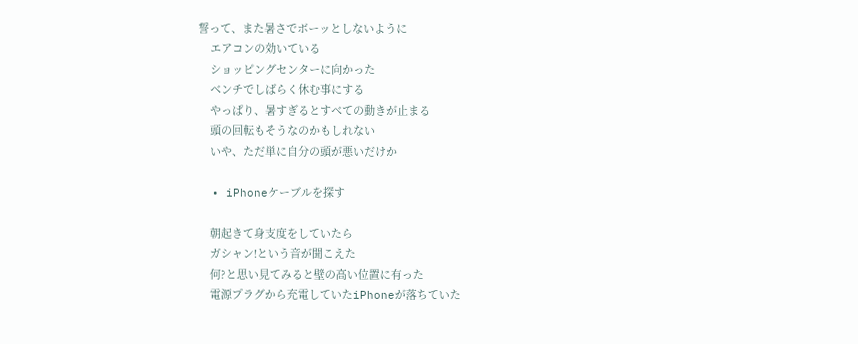誓って、また暑さでボーッとしないように
    エアコンの効いている
    ショッピングセンターに向かった
    ベンチでしばらく休む事にする
    やっぱり、暑すぎるとすべての動きが止まる
    頭の回転もそうなのかもしれない
    いや、ただ単に自分の頭が悪いだけか

  • iPhoneケーブルを探す

    朝起きて身支度をしていたら
    ガシャン!という音が聞こえた
    何?と思い見てみると壁の高い位置に有った
    電源プラグから充電していたiPhoneが落ちていた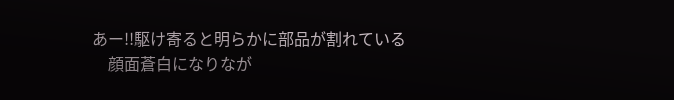あー!!駆け寄ると明らかに部品が割れている
    顔面蒼白になりなが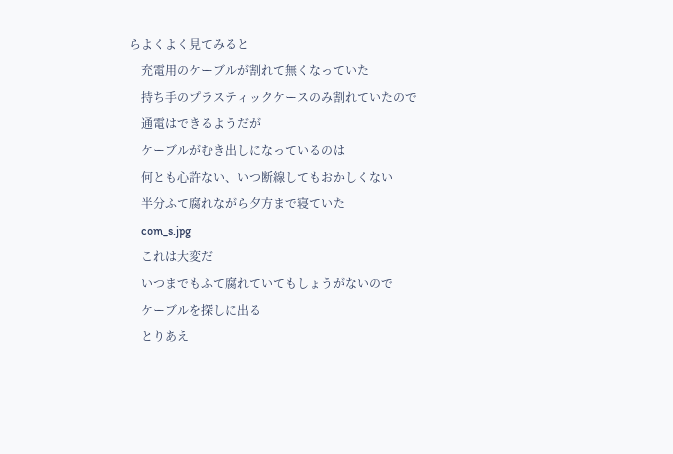らよくよく見てみると
    充電用のケーブルが割れて無くなっていた
    持ち手のプラスティックケースのみ割れていたので
    通電はできるようだが
    ケーブルがむき出しになっているのは
    何とも心許ない、いつ断線してもおかしくない
    半分ふて腐れながら夕方まで寝ていた
    com_s.jpg
    これは大変だ
    いつまでもふて腐れていてもしょうがないので
    ケーブルを探しに出る
    とりあえ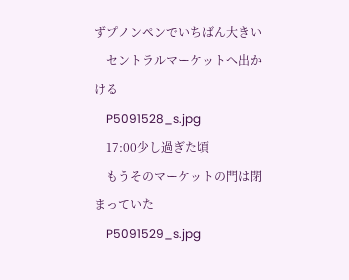ずプノンペンでいちばん大きい
    セントラルマーケットへ出かける
    P5091528_s.jpg
    17:00少し過ぎた頃
    もうそのマーケットの門は閉まっていた
    P5091529_s.jpg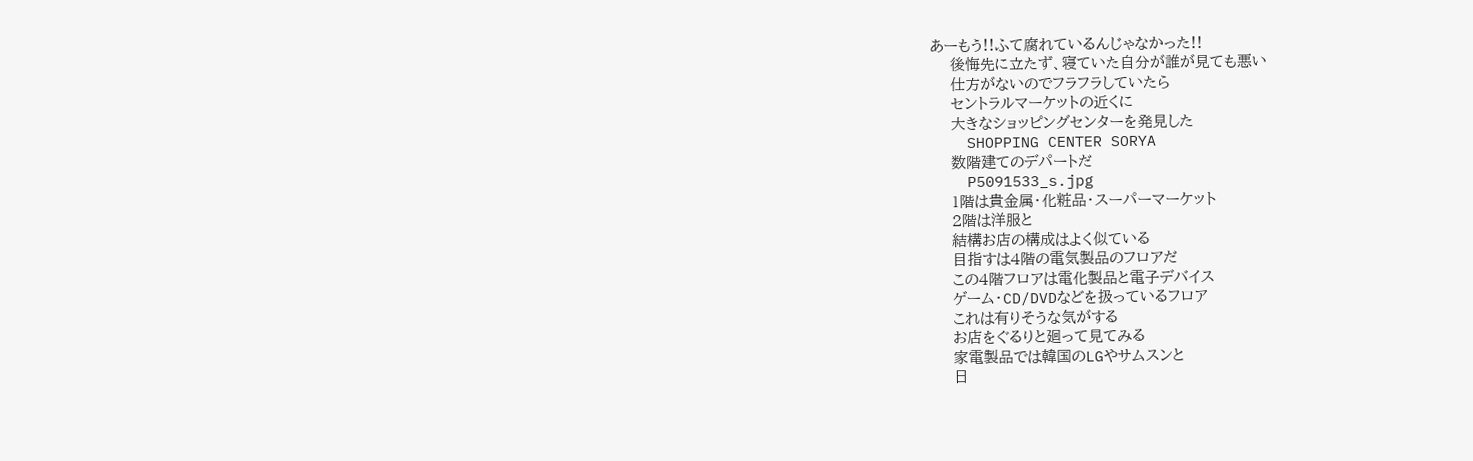あーもう!!ふて腐れているんじゃなかった!!
    後悔先に立たず、寝ていた自分が誰が見ても悪い
    仕方がないのでフラフラしていたら
    セントラルマーケットの近くに
    大きなショッピングセンターを発見した
    SHOPPING CENTER SORYA
    数階建てのデパートだ
    P5091533_s.jpg
    1階は貴金属・化粧品・スーパーマーケット
    2階は洋服と
    結構お店の構成はよく似ている
    目指すは4階の電気製品のフロアだ
    この4階フロアは電化製品と電子デバイス
    ゲーム・CD/DVDなどを扱っているフロア
    これは有りそうな気がする
    お店をぐるりと廻って見てみる
    家電製品では韓国のLGやサムスンと
    日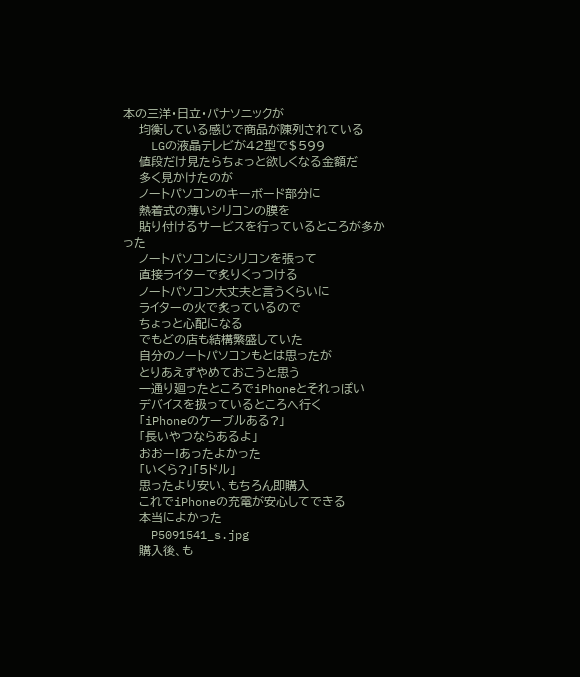本の三洋・日立・パナソニックが
    均衡している感じで商品が陳列されている
    LGの液晶テレビが42型で$599
    値段だけ見たらちょっと欲しくなる金額だ
    多く見かけたのが
    ノートパソコンのキーボード部分に
    熱着式の薄いシリコンの膜を
    貼り付けるサービスを行っているところが多かった
    ノートパソコンにシリコンを張って
    直接ライターで炙りくっつける
    ノートパソコン大丈夫と言うくらいに
    ライターの火で炙っているので
    ちょっと心配になる
    でもどの店も結構繁盛していた
    自分のノートパソコンもとは思ったが
    とりあえずやめておこうと思う
    一通り廻ったところでiPhoneとそれっぽい
    デバイスを扱っているところへ行く
    「iPhoneのケーブルある?」
    「長いやつならあるよ」
    おおー!あったよかった
    「いくら?」「5ドル」
    思ったより安い、もちろん即購入
    これでiPhoneの充電が安心してできる
    本当によかった
    P5091541_s.jpg
    購入後、も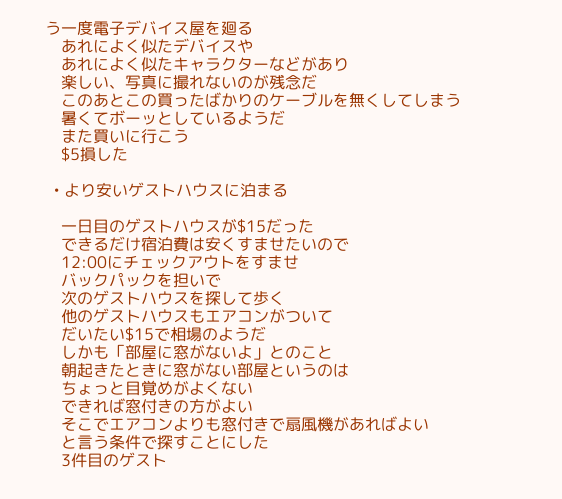う一度電子デバイス屋を廻る
    あれによく似たデバイスや
    あれによく似たキャラクターなどがあり
    楽しい、写真に撮れないのが残念だ
    このあとこの買ったばかりのケーブルを無くしてしまう
    暑くてボーッとしているようだ
    また買いに行こう
    $5損した

  • より安いゲストハウスに泊まる

    一日目のゲストハウスが$15だった
    できるだけ宿泊費は安くすませたいので
    12:00にチェックアウトをすませ
    バックパックを担いで
    次のゲストハウスを探して歩く
    他のゲストハウスもエアコンがついて
    だいたい$15で相場のようだ
    しかも「部屋に窓がないよ」とのこと
    朝起きたときに窓がない部屋というのは
    ちょっと目覚めがよくない
    できれば窓付きの方がよい
    そこでエアコンよりも窓付きで扇風機があればよい
    と言う条件で探すことにした
    3件目のゲスト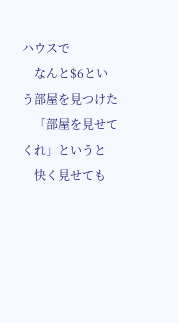ハウスで
    なんと$6という部屋を見つけた
    「部屋を見せてくれ」というと
    快く見せても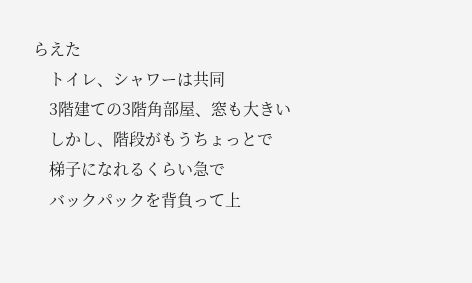らえた
    トイレ、シャワーは共同
    3階建ての3階角部屋、窓も大きい
    しかし、階段がもうちょっとで
    梯子になれるくらい急で
    バックパックを背負って上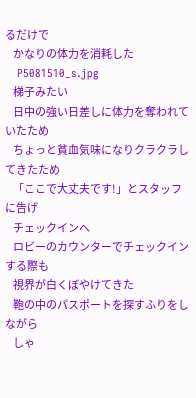るだけで
    かなりの体力を消耗した
    P5081510_s.jpg
    梯子みたい
    日中の強い日差しに体力を奪われていたため
    ちょっと貧血気味になりクラクラしてきたため
    「ここで大丈夫です!」とスタッフに告げ
    チェックインへ
    ロビーのカウンターでチェックインする際も
    視界が白くぼやけてきた
    鞄の中のパスポートを探すふりをしながら
    しゃ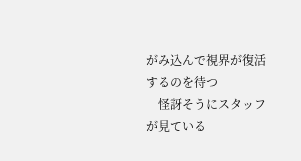がみ込んで視界が復活するのを待つ
    怪訝そうにスタッフが見ている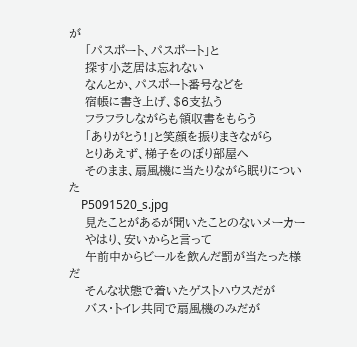が
    「パスポート、パスポート」と
    探す小芝居は忘れない
    なんとか、パスポート番号などを
    宿帳に書き上げ、$6支払う
    フラフラしながらも領収書をもらう
    「ありがとう!」と笑顔を振りまきながら
    とりあえず、梯子をのぼり部屋へ
    そのまま、扇風機に当たりながら眠りについた
    P5091520_s.jpg
    見たことがあるが聞いたことのないメーカー
    やはり、安いからと言って
    午前中からビールを飲んだ罰が当たった様だ
    そんな状態で着いたゲストハウスだが
    バス・トイレ共同で扇風機のみだが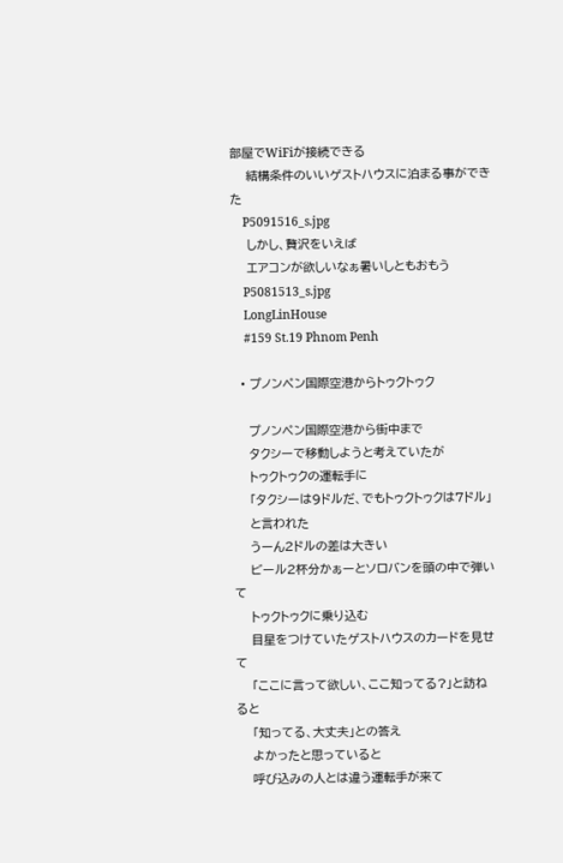部屋でWiFiが接続できる
    結構条件のいいゲストハウスに泊まる事ができた
    P5091516_s.jpg
    しかし、贅沢をいえば
    エアコンが欲しいなぁ暑いしともおもう
    P5081513_s.jpg
    LongLinHouse
    #159 St.19 Phnom Penh

  • プノンペン国際空港からトゥクトゥク

    プノンペン国際空港から街中まで
    タクシーで移動しようと考えていたが
    トゥクトゥクの運転手に
    「タクシーは9ドルだ、でもトゥクトゥクは7ドル」
    と言われた
    うーん2ドルの差は大きい
    ビール2杯分かぁーとソロバンを頭の中で弾いて
    トゥクトゥクに乗り込む
    目星をつけていたゲストハウスのカードを見せて
    「ここに言って欲しい、ここ知ってる?」と訪ねると
    「知ってる、大丈夫」との答え
    よかったと思っていると
    呼び込みの人とは違う運転手が来て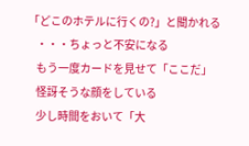「どこのホテルに行くの?」と聞かれる
    ・・・ちょっと不安になる
    もう一度カードを見せて「ここだ」
    怪訝そうな顔をしている
    少し時間をおいて「大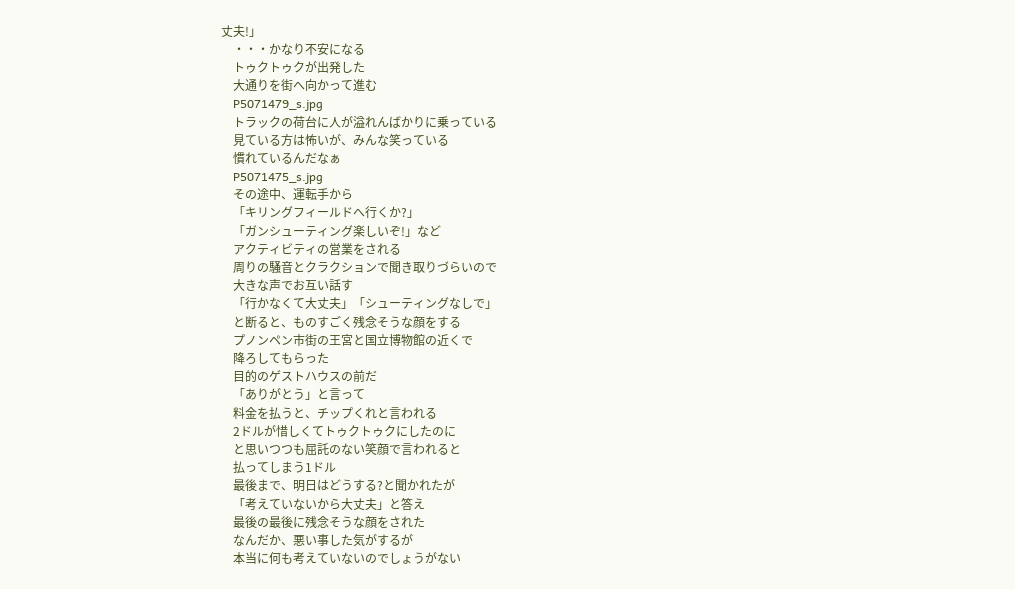丈夫!」
    ・・・かなり不安になる
    トゥクトゥクが出発した
    大通りを街へ向かって進む
    P5071479_s.jpg
    トラックの荷台に人が溢れんばかりに乗っている
    見ている方は怖いが、みんな笑っている
    慣れているんだなぁ
    P5071475_s.jpg
    その途中、運転手から
    「キリングフィールドへ行くか?」
    「ガンシューティング楽しいぞ!」など
    アクティビティの営業をされる
    周りの騒音とクラクションで聞き取りづらいので
    大きな声でお互い話す
    「行かなくて大丈夫」「シューティングなしで」
    と断ると、ものすごく残念そうな顔をする
    プノンペン市街の王宮と国立博物館の近くで
    降ろしてもらった
    目的のゲストハウスの前だ
    「ありがとう」と言って
    料金を払うと、チップくれと言われる
    2ドルが惜しくてトゥクトゥクにしたのに
    と思いつつも屈託のない笑顔で言われると
    払ってしまう1ドル
    最後まで、明日はどうする?と聞かれたが
    「考えていないから大丈夫」と答え
    最後の最後に残念そうな顔をされた
    なんだか、悪い事した気がするが
    本当に何も考えていないのでしょうがない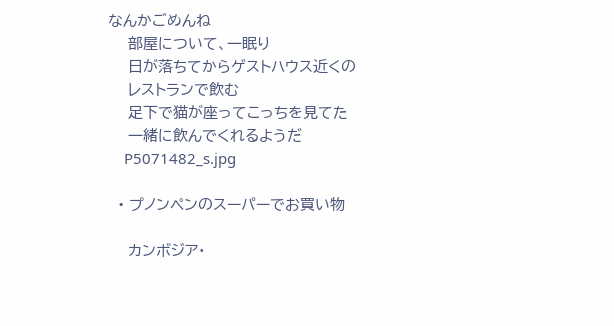なんかごめんね
    部屋について、一眠り
    日が落ちてからゲストハウス近くの
    レストランで飲む
    足下で猫が座ってこっちを見てた
    一緒に飲んでくれるようだ
    P5071482_s.jpg

  • プノンペンのスーパーでお買い物

    カンボジア・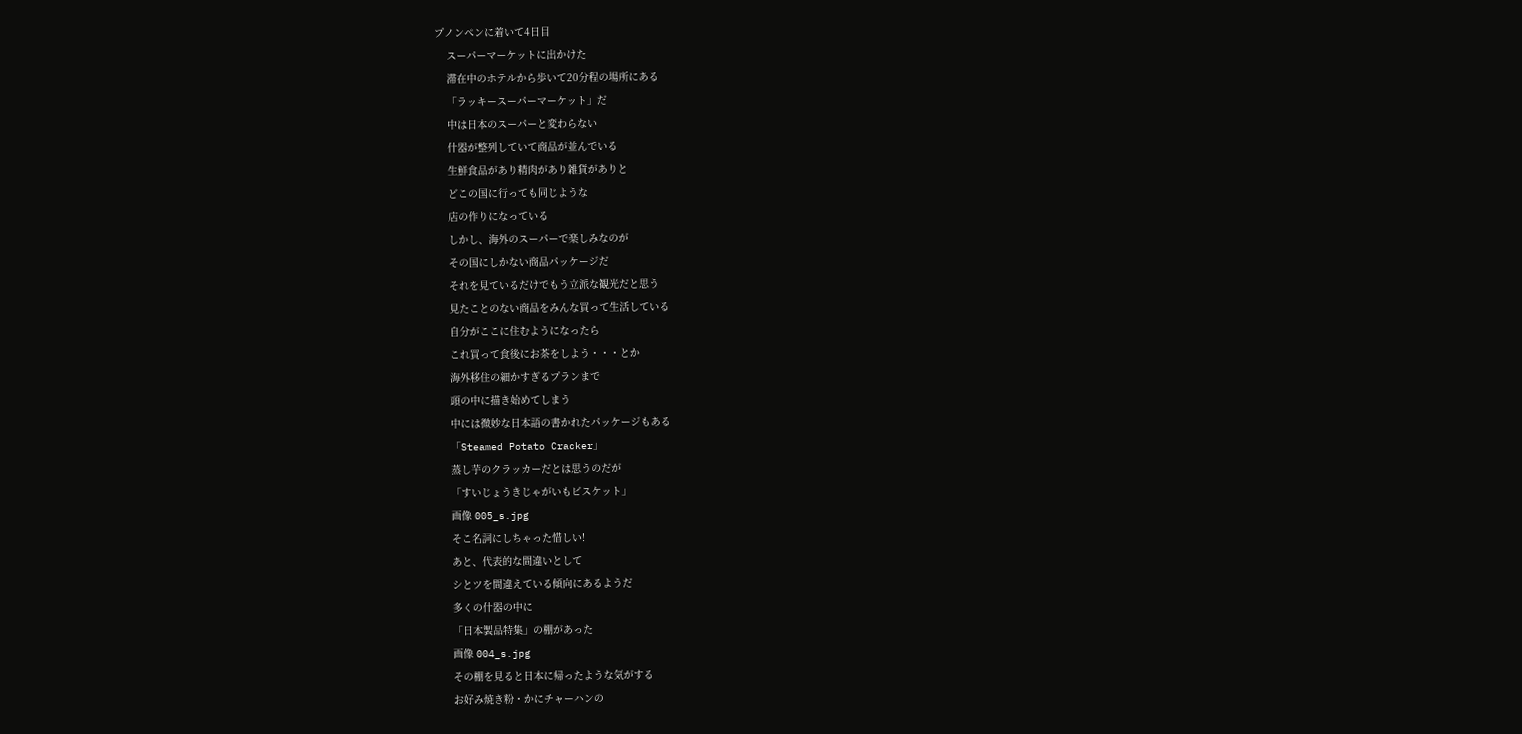プノンペンに着いて4日目
    スーパーマーケットに出かけた
    滞在中のホテルから歩いて20分程の場所にある
    「ラッキースーパーマーケット」だ
    中は日本のスーパーと変わらない
    什器が整列していて商品が並んでいる
    生鮮食品があり精肉があり雑貨がありと
    どこの国に行っても同じような
    店の作りになっている
    しかし、海外のスーパーで楽しみなのが
    その国にしかない商品パッケージだ
    それを見ているだけでもう立派な観光だと思う
    見たことのない商品をみんな買って生活している
    自分がここに住むようになったら
    これ買って食後にお茶をしよう・・・とか
    海外移住の細かすぎるプランまで
    頭の中に描き始めてしまう
    中には微妙な日本語の書かれたパッケージもある
    「Steamed Potato Cracker」
    蒸し芋のクラッカーだとは思うのだが
    「すいじょうきじゃがいもビスケット」
    画像 005_s.jpg
    そこ名詞にしちゃった惜しい!
    あと、代表的な間違いとして
    シとツを間違えている傾向にあるようだ
    多くの什器の中に
    「日本製品特集」の棚があった
    画像 004_s.jpg
    その棚を見ると日本に帰ったような気がする
    お好み焼き粉・かにチャーハンの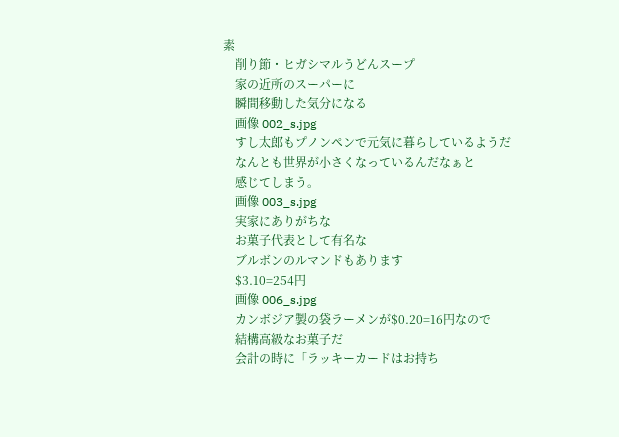素
    削り節・ヒガシマルうどんスープ
    家の近所のスーパーに
    瞬間移動した気分になる
    画像 002_s.jpg
    すし太郎もプノンペンで元気に暮らしているようだ
    なんとも世界が小さくなっているんだなぁと
    感じてしまう。
    画像 003_s.jpg
    実家にありがちな
    お菓子代表として有名な
    ブルボンのルマンドもあります
    $3.10=254円
    画像 006_s.jpg
    カンボジア製の袋ラーメンが$0.20=16円なので
    結構高級なお菓子だ
    会計の時に「ラッキーカードはお持ち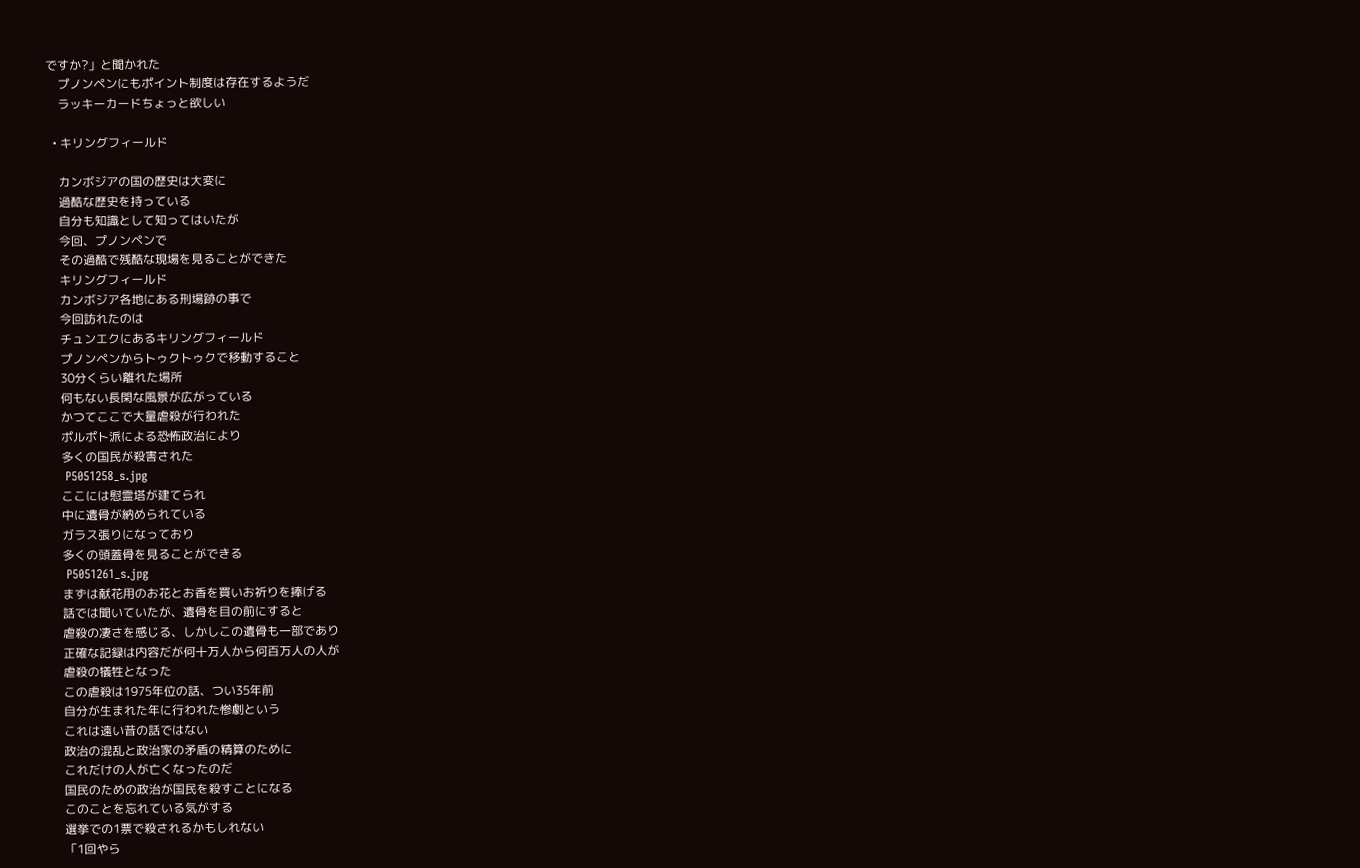ですか?」と聞かれた
    プノンペンにもポイント制度は存在するようだ
    ラッキーカードちょっと欲しい

  • キリングフィールド

    カンボジアの国の歴史は大変に
    過酷な歴史を持っている
    自分も知識として知ってはいたが
    今回、プノンペンで
    その過酷で残酷な現場を見ることができた
    キリングフィールド
    カンボジア各地にある刑場跡の事で
    今回訪れたのは
    チュンエクにあるキリングフィールド
    プノンペンからトゥクトゥクで移動すること
    30分くらい離れた場所
    何もない長閑な風景が広がっている
    かつてここで大量虐殺が行われた
    ポルポト派による恐怖政治により
    多くの国民が殺害された
    P5051258_s.jpg
    ここには慰霊塔が建てられ
    中に遺骨が納められている
    ガラス張りになっており
    多くの頭蓋骨を見ることができる
    P5051261_s.jpg
    まずは献花用のお花とお香を買いお祈りを捧げる
    話では聞いていたが、遺骨を目の前にすると
    虐殺の凄さを感じる、しかしこの遺骨も一部であり
    正確な記録は内容だが何十万人から何百万人の人が
    虐殺の犠牲となった
    この虐殺は1975年位の話、つい35年前
    自分が生まれた年に行われた惨劇という
    これは遠い昔の話ではない
    政治の混乱と政治家の矛盾の精算のために
    これだけの人が亡くなったのだ
    国民のための政治が国民を殺すことになる
    このことを忘れている気がする
    選挙での1票で殺されるかもしれない
    「1回やら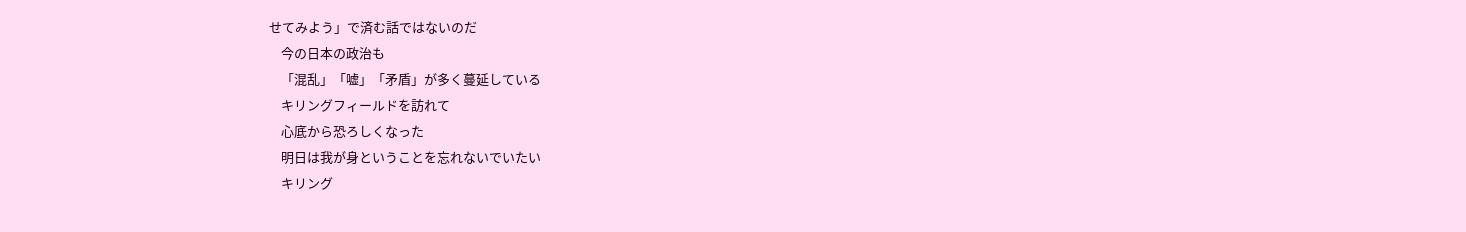せてみよう」で済む話ではないのだ
    今の日本の政治も
    「混乱」「嘘」「矛盾」が多く蔓延している
    キリングフィールドを訪れて
    心底から恐ろしくなった
    明日は我が身ということを忘れないでいたい
    キリング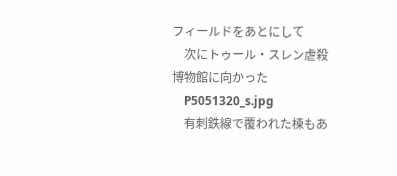フィールドをあとにして
    次にトゥール・スレン虐殺博物館に向かった
    P5051320_s.jpg
    有刺鉄線で覆われた棟もあ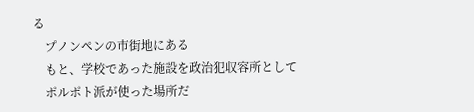る
    プノンペンの市街地にある
    もと、学校であった施設を政治犯収容所として
    ポルポト派が使った場所だ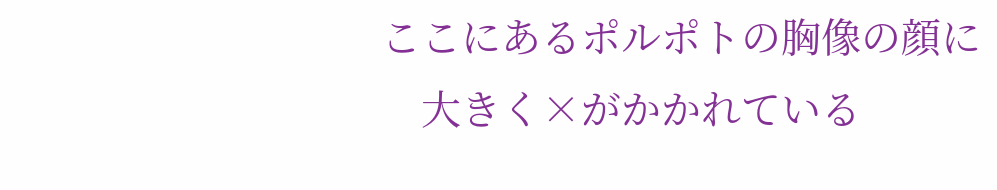ここにあるポルポトの胸像の顔に
    大きく×がかかれている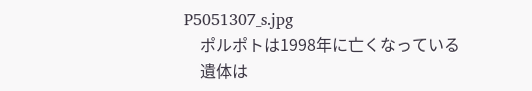P5051307_s.jpg
    ポルポトは1998年に亡くなっている
    遺体は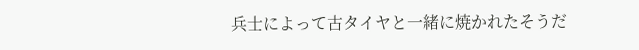兵士によって古タイヤと一緒に焼かれたそうだ